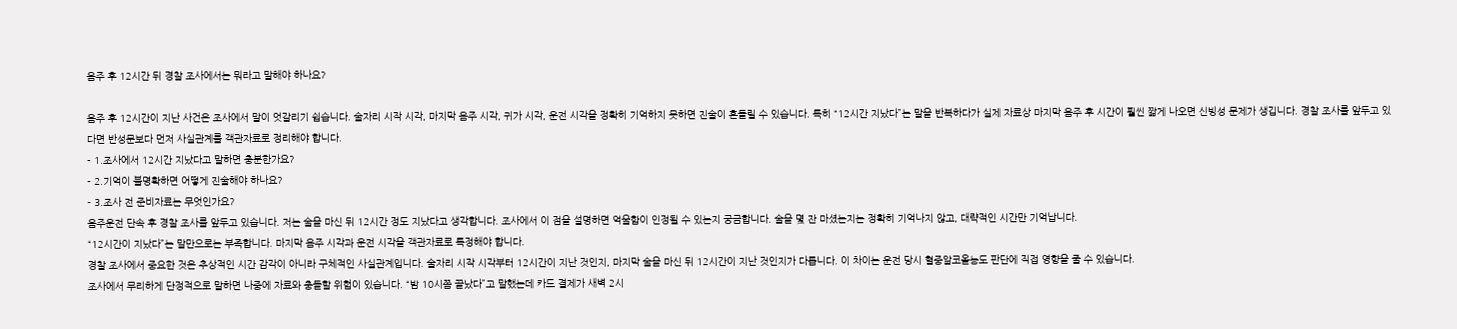음주 후 12시간 뒤 경찰 조사에서는 뭐라고 말해야 하나요?

음주 후 12시간이 지난 사건은 조사에서 말이 엇갈리기 쉽습니다. 술자리 시작 시각, 마지막 음주 시각, 귀가 시각, 운전 시각을 정확히 기억하지 못하면 진술이 흔들릴 수 있습니다. 특히 “12시간 지났다”는 말을 반복하다가 실제 자료상 마지막 음주 후 시간이 훨씬 짧게 나오면 신빙성 문제가 생깁니다. 경찰 조사를 앞두고 있다면 반성문보다 먼저 사실관계를 객관자료로 정리해야 합니다.
- 1.조사에서 12시간 지났다고 말하면 충분한가요?
- 2.기억이 불명확하면 어떻게 진술해야 하나요?
- 3.조사 전 준비자료는 무엇인가요?
음주운전 단속 후 경찰 조사를 앞두고 있습니다. 저는 술을 마신 뒤 12시간 정도 지났다고 생각합니다. 조사에서 이 점을 설명하면 억울함이 인정될 수 있는지 궁금합니다. 술을 몇 잔 마셨는지는 정확히 기억나지 않고, 대략적인 시간만 기억납니다.
“12시간이 지났다”는 말만으로는 부족합니다. 마지막 음주 시각과 운전 시각을 객관자료로 특정해야 합니다.
경찰 조사에서 중요한 것은 추상적인 시간 감각이 아니라 구체적인 사실관계입니다. 술자리 시작 시각부터 12시간이 지난 것인지, 마지막 술을 마신 뒤 12시간이 지난 것인지가 다릅니다. 이 차이는 운전 당시 혈중알코올농도 판단에 직접 영향을 줄 수 있습니다.
조사에서 무리하게 단정적으로 말하면 나중에 자료와 충돌할 위험이 있습니다. “밤 10시쯤 끝났다”고 말했는데 카드 결제가 새벽 2시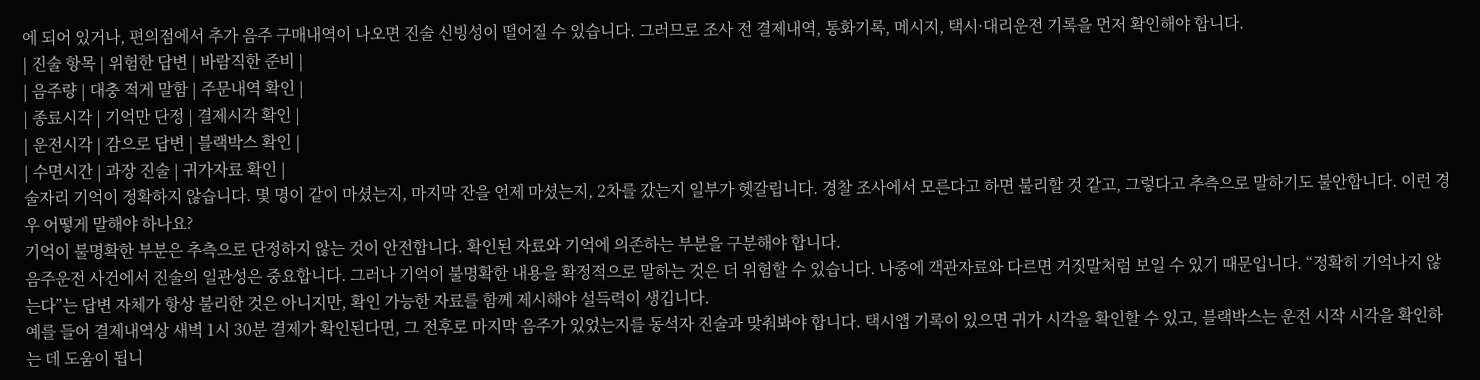에 되어 있거나, 편의점에서 추가 음주 구매내역이 나오면 진술 신빙성이 떨어질 수 있습니다. 그러므로 조사 전 결제내역, 통화기록, 메시지, 택시·대리운전 기록을 먼저 확인해야 합니다.
| 진술 항목 | 위험한 답변 | 바람직한 준비 |
| 음주량 | 대충 적게 말함 | 주문내역 확인 |
| 종료시각 | 기억만 단정 | 결제시각 확인 |
| 운전시각 | 감으로 답변 | 블랙박스 확인 |
| 수면시간 | 과장 진술 | 귀가자료 확인 |
술자리 기억이 정확하지 않습니다. 몇 명이 같이 마셨는지, 마지막 잔을 언제 마셨는지, 2차를 갔는지 일부가 헷갈립니다. 경찰 조사에서 모른다고 하면 불리할 것 같고, 그렇다고 추측으로 말하기도 불안합니다. 이런 경우 어떻게 말해야 하나요?
기억이 불명확한 부분은 추측으로 단정하지 않는 것이 안전합니다. 확인된 자료와 기억에 의존하는 부분을 구분해야 합니다.
음주운전 사건에서 진술의 일관성은 중요합니다. 그러나 기억이 불명확한 내용을 확정적으로 말하는 것은 더 위험할 수 있습니다. 나중에 객관자료와 다르면 거짓말처럼 보일 수 있기 때문입니다. “정확히 기억나지 않는다”는 답변 자체가 항상 불리한 것은 아니지만, 확인 가능한 자료를 함께 제시해야 설득력이 생깁니다.
예를 들어 결제내역상 새벽 1시 30분 결제가 확인된다면, 그 전후로 마지막 음주가 있었는지를 동석자 진술과 맞춰봐야 합니다. 택시앱 기록이 있으면 귀가 시각을 확인할 수 있고, 블랙박스는 운전 시작 시각을 확인하는 데 도움이 됩니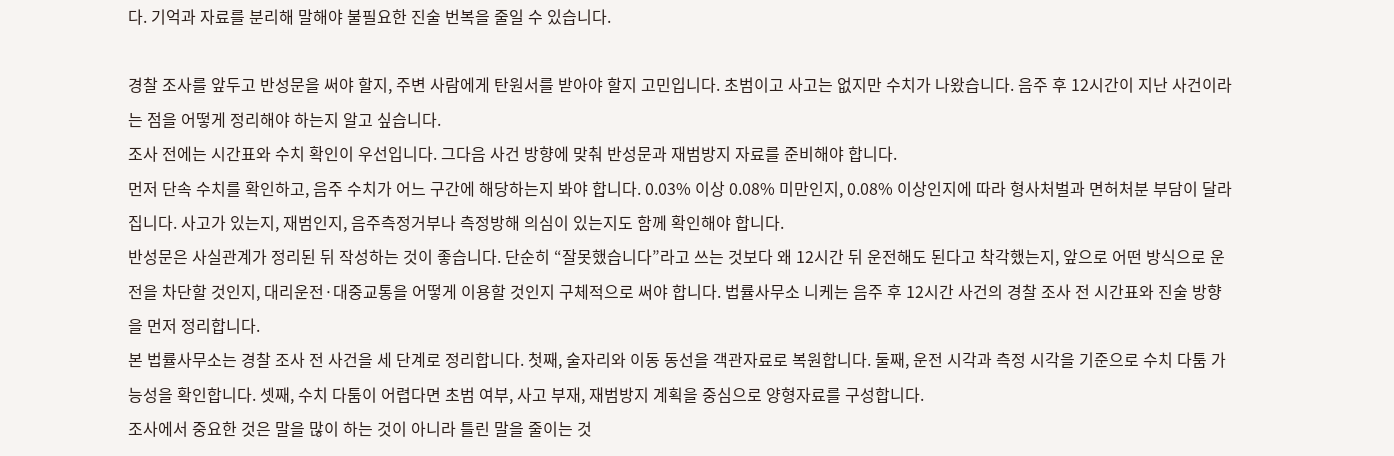다. 기억과 자료를 분리해 말해야 불필요한 진술 번복을 줄일 수 있습니다.

경찰 조사를 앞두고 반성문을 써야 할지, 주변 사람에게 탄원서를 받아야 할지 고민입니다. 초범이고 사고는 없지만 수치가 나왔습니다. 음주 후 12시간이 지난 사건이라는 점을 어떻게 정리해야 하는지 알고 싶습니다.
조사 전에는 시간표와 수치 확인이 우선입니다. 그다음 사건 방향에 맞춰 반성문과 재범방지 자료를 준비해야 합니다.
먼저 단속 수치를 확인하고, 음주 수치가 어느 구간에 해당하는지 봐야 합니다. 0.03% 이상 0.08% 미만인지, 0.08% 이상인지에 따라 형사처벌과 면허처분 부담이 달라집니다. 사고가 있는지, 재범인지, 음주측정거부나 측정방해 의심이 있는지도 함께 확인해야 합니다.
반성문은 사실관계가 정리된 뒤 작성하는 것이 좋습니다. 단순히 “잘못했습니다”라고 쓰는 것보다 왜 12시간 뒤 운전해도 된다고 착각했는지, 앞으로 어떤 방식으로 운전을 차단할 것인지, 대리운전·대중교통을 어떻게 이용할 것인지 구체적으로 써야 합니다. 법률사무소 니케는 음주 후 12시간 사건의 경찰 조사 전 시간표와 진술 방향을 먼저 정리합니다.
본 법률사무소는 경찰 조사 전 사건을 세 단계로 정리합니다. 첫째, 술자리와 이동 동선을 객관자료로 복원합니다. 둘째, 운전 시각과 측정 시각을 기준으로 수치 다툼 가능성을 확인합니다. 셋째, 수치 다툼이 어렵다면 초범 여부, 사고 부재, 재범방지 계획을 중심으로 양형자료를 구성합니다.
조사에서 중요한 것은 말을 많이 하는 것이 아니라 틀린 말을 줄이는 것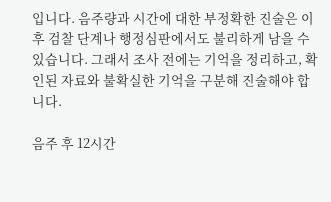입니다. 음주량과 시간에 대한 부정확한 진술은 이후 검찰 단계나 행정심판에서도 불리하게 남을 수 있습니다. 그래서 조사 전에는 기억을 정리하고, 확인된 자료와 불확실한 기억을 구분해 진술해야 합니다.

음주 후 12시간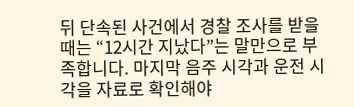뒤 단속된 사건에서 경찰 조사를 받을 때는 “12시간 지났다”는 말만으로 부족합니다. 마지막 음주 시각과 운전 시각을 자료로 확인해야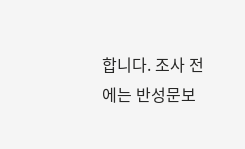합니다. 조사 전에는 반성문보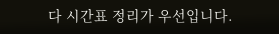다 시간표 정리가 우선입니다.